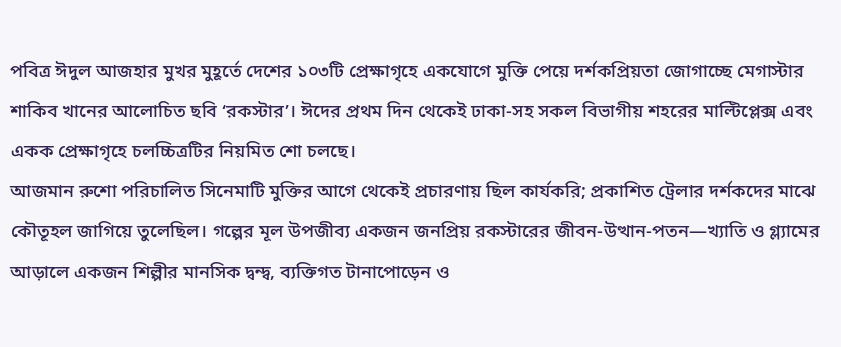পবিত্র ঈদুল আজহার মুখর মুহূর্তে দেশের ১০৩টি প্রেক্ষাগৃহে একযোগে মুক্তি পেয়ে দর্শকপ্রিয়তা জোগাচ্ছে মেগাস্টার শাকিব খানের আলোচিত ছবি ‘রকস্টার’। ঈদের প্রথম দিন থেকেই ঢাকা-সহ সকল বিভাগীয় শহরের মাল্টিপ্লেক্স এবং একক প্রেক্ষাগৃহে চলচ্চিত্রটির নিয়মিত শো চলছে।
আজমান রুশো পরিচালিত সিনেমাটি মুক্তির আগে থেকেই প্রচারণায় ছিল কার্যকরি; প্রকাশিত ট্রেলার দর্শকদের মাঝে কৌতূহল জাগিয়ে তুলেছিল। গল্পের মূল উপজীব্য একজন জনপ্রিয় রকস্টারের জীবন-উত্থান-পতন—খ্যাতি ও গ্ল্যামের আড়ালে একজন শিল্পীর মানসিক দ্বন্দ্ব, ব্যক্তিগত টানাপোড়েন ও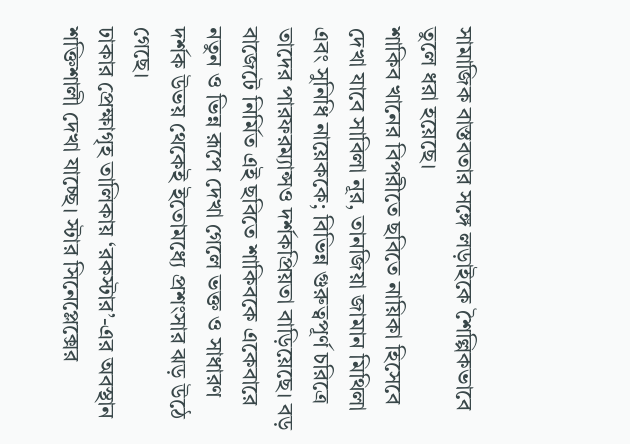সামাজিক বাস্তবতার সঙ্গে লড়াইকে শৈল্পিকভাবে তুলে ধরা হয়েছে।
শাকিব খানের বিপরীতে ছবিতে নায়িকা হিসেবে দেখা যাবে সাবিলা নূর, তানজিয়া জামান মিথিলা এবং সুনিধি নায়েককে; বিভিন্ন গুরুত্বপূর্ণ চরিত্রে তাদের পারফরম্যান্সও দর্শকপ্রিয়তা বাড়িয়েছে। বড় বাজেটে নির্মিত এই ছবিতে শাকিবকে একেবারে নতুন ও ভিন্ন রূপে দেখা গেলে ভক্ত ও সাধারণ দর্শক উভয় থেকেই ইতোমধ্যে প্রশংসার ঝড় উঠে গেছে।
ঢাকার প্রেক্ষাগৃহ তালিকায় ‘রকস্টার’-এর অবস্থান শক্তিশালী দেখা যাচ্ছে। স্টার সিনেপ্লেক্সের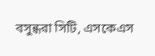বসুন্ধরা সিটি, এসকেএস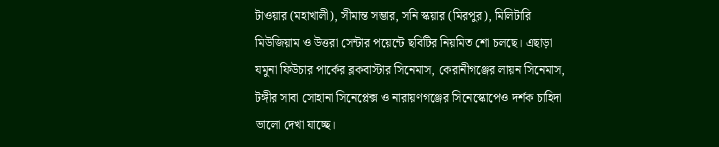টাওয়ার (মহাখালী), সীমান্ত সম্ভার, সনি স্কয়ার (মিরপুর), মিলিটারি মিউজিয়াম ও উত্তরা সেন্টার পয়েন্টে ছবিটির নিয়মিত শো চলছে। এছাড়া যমুনা ফিউচার পার্কের ব্লকবাস্টার সিনেমাস, কেরানীগঞ্জের লায়ন সিনেমাস, টঙ্গীর সাবা সোহানা সিনেপ্লেক্স ও নারায়ণগঞ্জের সিনেস্কোপেও দর্শক চাহিদা ভালো দেখা যাচ্ছে।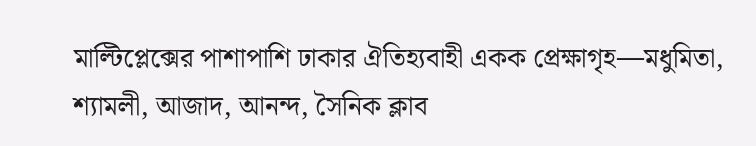মাল্টিপ্লেক্সের পাশাপাশি ঢাকার ঐতিহ্যবাহী একক প্রেক্ষাগৃহ—মধুমিতা, শ্যামলী, আজাদ, আনন্দ, সৈনিক ক্লাব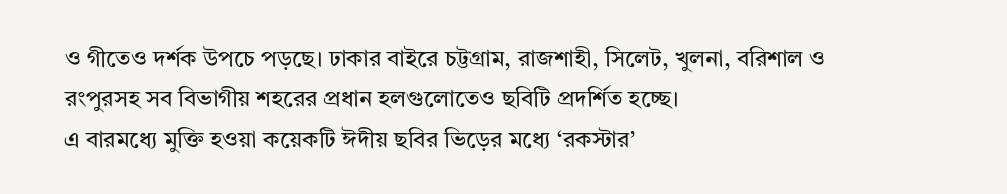ও গীতেও দর্শক উপচে পড়ছে। ঢাকার বাইরে চট্টগ্রাম, রাজশাহী, সিলেট, খুলনা, বরিশাল ও রংপুরসহ সব বিভাগীয় শহরের প্রধান হলগুলোতেও ছবিটি প্রদর্শিত হচ্ছে।
এ বারমধ্যে মুক্তি হওয়া কয়েকটি ঈদীয় ছবির ভিড়ের মধ্যে ‘রকস্টার’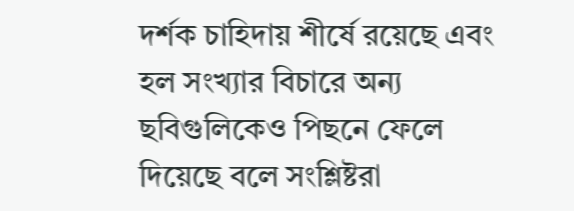দর্শক চাহিদায় শীর্ষে রয়েছে এবং হল সংখ্যার বিচারে অন্য ছবিগুলিকেও পিছনে ফেলে দিয়েছে বলে সংশ্লিষ্টরা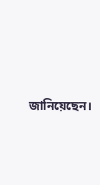জানিয়েছেন।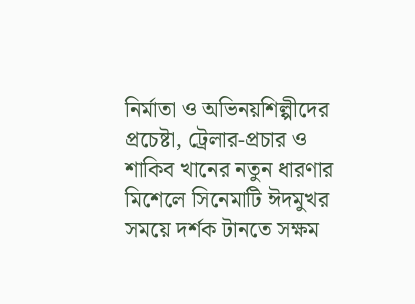নির্মাতা ও অভিনয়শিল্পীদের প্রচেষ্টা, ট্রেলার-প্রচার ও শাকিব খানের নতুন ধারণার মিশেলে সিনেমাটি ঈদমুখর সময়ে দর্শক টানতে সক্ষম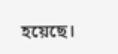হয়েছে।